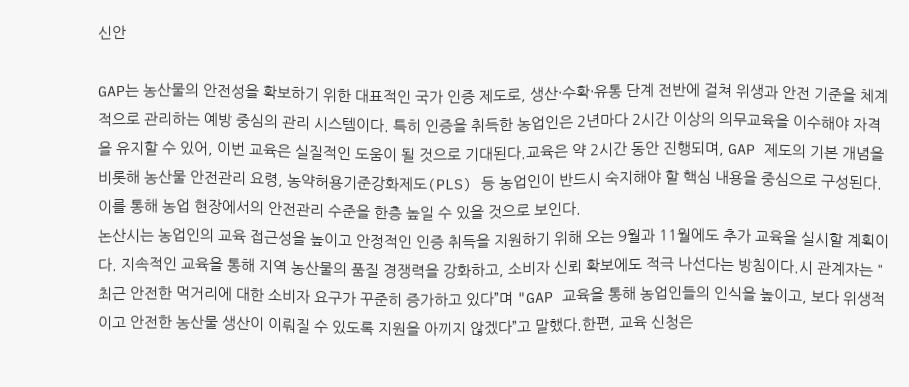신안

GAP는 농산물의 안전성을 확보하기 위한 대표적인 국가 인증 제도로, 생산·수확·유통 단계 전반에 걸쳐 위생과 안전 기준을 체계적으로 관리하는 예방 중심의 관리 시스템이다. 특히 인증을 취득한 농업인은 2년마다 2시간 이상의 의무교육을 이수해야 자격을 유지할 수 있어, 이번 교육은 실질적인 도움이 될 것으로 기대된다.교육은 약 2시간 동안 진행되며, GAP 제도의 기본 개념을 비롯해 농산물 안전관리 요령, 농약허용기준강화제도(PLS) 등 농업인이 반드시 숙지해야 할 핵심 내용을 중심으로 구성된다. 이를 통해 농업 현장에서의 안전관리 수준을 한층 높일 수 있을 것으로 보인다.
논산시는 농업인의 교육 접근성을 높이고 안정적인 인증 취득을 지원하기 위해 오는 9월과 11월에도 추가 교육을 실시할 계획이다. 지속적인 교육을 통해 지역 농산물의 품질 경쟁력을 강화하고, 소비자 신뢰 확보에도 적극 나선다는 방침이다.시 관계자는 "최근 안전한 먹거리에 대한 소비자 요구가 꾸준히 증가하고 있다”며 "GAP 교육을 통해 농업인들의 인식을 높이고, 보다 위생적이고 안전한 농산물 생산이 이뤄질 수 있도록 지원을 아끼지 않겠다”고 말했다.한편, 교육 신청은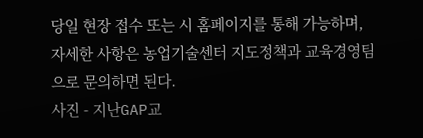당일 현장 접수 또는 시 홈페이지를 통해 가능하며, 자세한 사항은 농업기술센터 지도정책과 교육경영팀으로 문의하면 된다.
사진 - 지난GAP교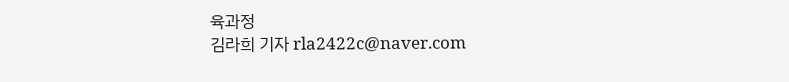육과정
김라희 기자 rla2422c@naver.com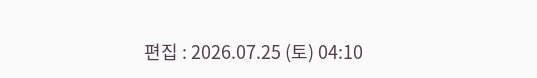편집 : 2026.07.25 (토) 04:10